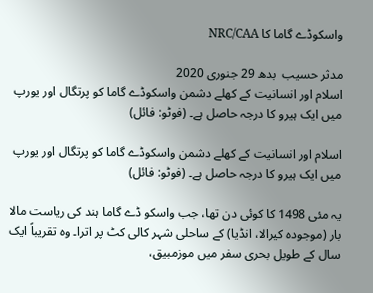واسکوڈے گاما کا NRC/CAA

مدثر حسیب  بدھ 29 جنوری 2020
اسلام اور انسانیت کے کھلے دشمن واسکوڈے گاما کو پرتگال اور یورپ میں ایک ہیرو کا درجہ حاصل ہے۔ (فوٹو: فائل)

اسلام اور انسانیت کے کھلے دشمن واسکوڈے گاما کو پرتگال اور یورپ میں ایک ہیرو کا درجہ حاصل ہے۔ (فوٹو: فائل)

یہ مئی 1498 کا کوئی دن تھا، جب واسکو ڈے گاما ہند کی ریاست مالا بار (موجودہ کیرالا، انڈیا) کے ساحلی شہر کالی کٹ پر اترا۔ وہ تقریباً ایک سال کے طویل بحری سفر میں موزمبیق،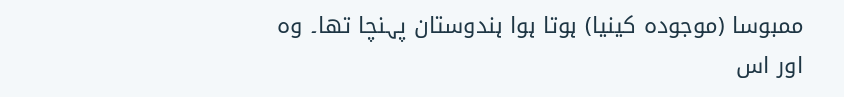ممبوسا (موجودہ کینیا) ہوتا ہوا ہندوستان پہنچا تھا۔ وہ اور اس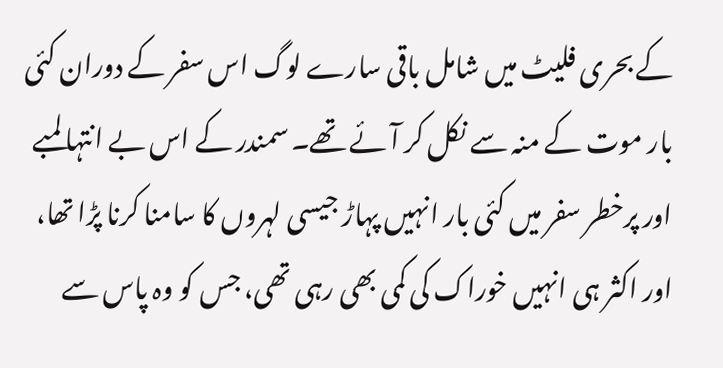کے بحری فلیٹ میں شامل باقی سارے لوگ اس سفر کے دوران کئی بار موت کے منہ سے نکل کر آئے تھے۔ سمندر کے اس بے انتہا لمبے اور پرخطر سفر میں کئی بار انہیں پہاڑ جیسی لہروں کا سامنا کرنا پڑا تھا، اور اکثر ہی انہیں خوراک کی کمی بھی رہی تھی، جس کو وہ پاس سے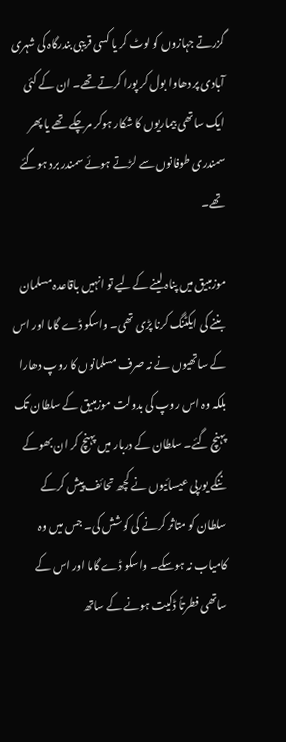گزرتے جہازوں کو لوٹ کر یا کسی قریبی بندرگاہ کی شہری آبادی پر دھاوا بول کر پورا کرتے تھے۔ ان کے کئی ایک ساتھی بیماریوں کا شکار ہوکر مرچکے تھے یا پھر سمندری طوفانوں سے لڑتے ہوئے سمندر برد ہوگئے تھے۔

موزمبیق میں پناہ لینے کےلیے تو انہیں باقاعدہ مسلمان بننے کی ایکٹنگ کرنا پڑی تھی۔ واسکو ڈے گاما اور اس کے ساتھیوں نے نہ صرف مسلمانوں کا روپ دھارا بلکہ وہ اس روپ کی بدولت موزمبیق کے سلطان تک پہنچ گئے۔ سلطان کے دربار میں پہنچ کر ان بھوکے ننگے یورپی عیسائیوں نے کچھ تحائف پیش کرکے سلطان کو متاثر کرنے کی کوشش کی۔ جس میں وہ کامیاب نہ ہوسکے۔ واسکو ڈے گاما اور اس کے ساتھی فطرتاً ڈکیت ہونے کے ساتھ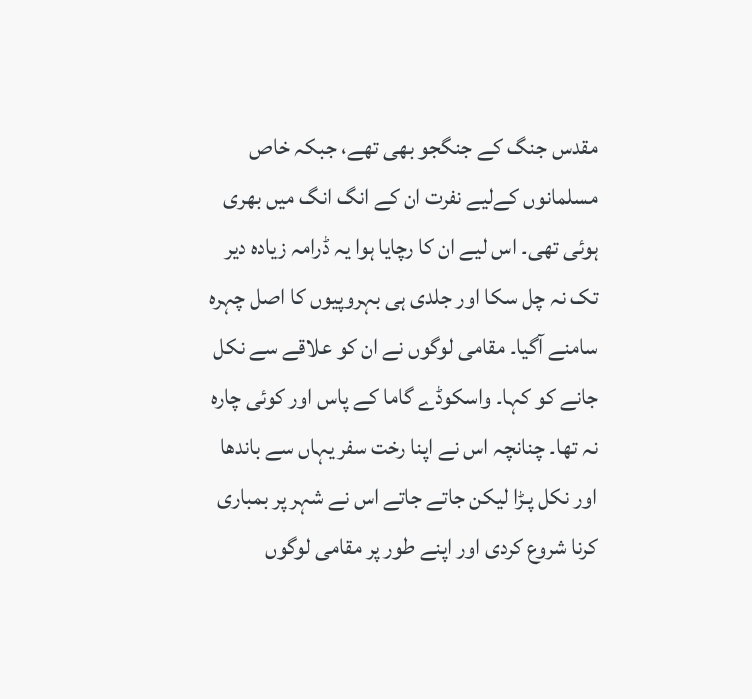مقدس جنگ کے جنگجو بھی تھے، جبکہ خاص مسلمانوں کےلیے نفرت ان کے انگ انگ میں بھری ہوئی تھی۔ اس لیے ان کا رچایا ہوا یہ ڈرامہ زیادہ دیر تک نہ چل سکا اور جلدی ہی بہروپیوں کا اصل چہرہ سامنے آگیا۔ مقامی لوگوں نے ان کو علاقے سے نکل جانے کو کہا۔ واسکوڈے گاما کے پاس اور کوئی چارہ نہ تھا۔ چنانچہ اس نے اپنا رخت سفر یہاں سے باندھا اور نکل پـڑا لیکن جاتے جاتے اس نے شہر پر بمباری کرنا شروع کردی اور اپنے طور پر مقامی لوگوں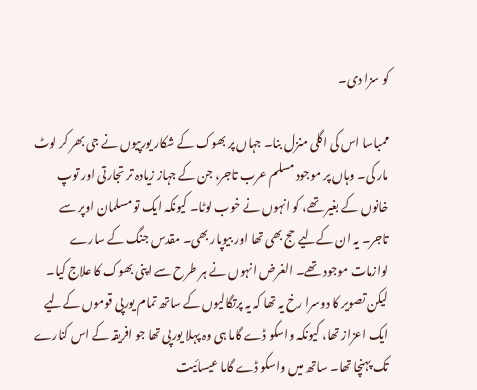کو سزا دی۔

ممباسا اس کی اگلی منزل بنا۔ جہاں پر بھوک کے شکار یورپیوں نے جی بھر کر لوٹ مار کی۔ وہاں پر موجود مسلم عرب تاجر، جن کے جہاز زیادہ تر تجارتی اور توپ خانوں کے بغیر تھے، کو انہوں نے خوب لوٹا۔ کیونکہ ایک تو مسلمان اوپر سے تاجر۔ یہ ان کےلیے حج بھی تھا اور بیوپار بھی۔ مقدس جنگ کے سارے لوازمات موجود تھے۔ الغرض انہوں نے ہر طرح سے اپنی بھوک کا علاج کیا۔ لیکن تصویر کا دوسرا رخ یہ تھا کہ یہ پرتگالیوں کے ساتھ تمام یورپی قوموں کےلیے ایک اعزاز تھا، کیونکہ واسکو ڈے گاما ہی وہ پہلا یورپی تھا جو افریقہ کے اس کنارے تک پہنچا تھا۔ ساتھ میں واسکو ڈے گاما عیسائیت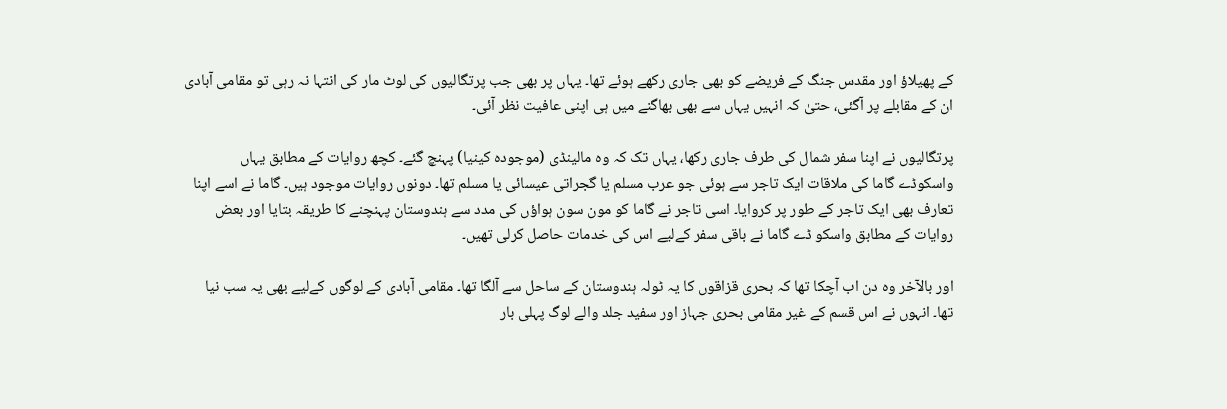کے پھیلاؤ اور مقدس جنگ کے فریضے کو بھی جاری رکھے ہوئے تھا۔ یہاں پر بھی جب پرتگالیوں کی لوٹ مار کی انتہا نہ رہی تو مقامی آبادی ان کے مقابلے پر آگئی، حتیٰ کہ انہیں یہاں سے بھی بھاگنے میں ہی اپنی عافیت نظر آئی۔

پرتگالیوں نے اپنا سفر شمال کی طرف جاری رکھا، یہاں تک کہ وہ مالینڈی (موجودہ کینیا) پہنچ گئے۔ کچھ روایات کے مطابق یہاں واسکوڈے گاما کی ملاقات ایک تاجر سے ہوئی جو عرب مسلم یا گجراتی عیسائی یا مسلم تھا۔ دونوں روایات موجود ہیں۔ گاما نے اسے اپنا تعارف بھی ایک تاجر کے طور پر کروایا۔ اسی تاجر نے گاما کو مون سون ہواؤں کی مدد سے ہندوستان پہنچنے کا طریقہ بتایا اور بعض روایات کے مطابق واسکو ڈے گاما نے باقی سفر کےلیے اس کی خدمات حاصل کرلی تھیں۔

اور بالآخر وہ دن اب آچکا تھا کہ بحری قزاقوں کا یہ ٹولہ ہندوستان کے ساحل سے آلگا تھا۔ مقامی آبادی کے لوگوں کےلیے بھی یہ سب نیا تھا۔ انہوں نے اس قسم کے غیر مقامی بحری جہاز اور سفید جلد والے لوگ پہلی بار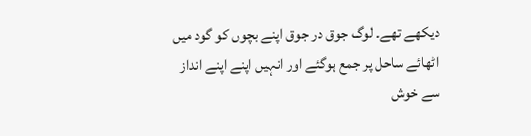دیکھے تھے۔ لوگ جوق در جوق اپنے بچوں کو گود میں اٹھائے ساحل پر جمع ہوگئے اور انہیں اپنے اپنے انداز سے خوش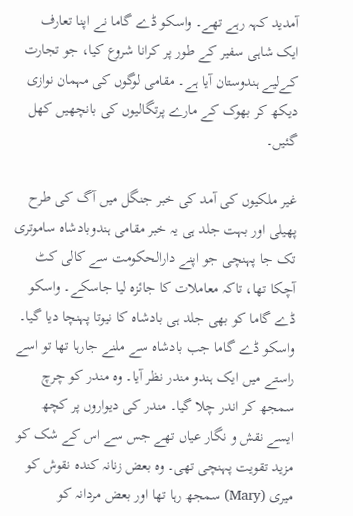آمدید کہہ رہے تھے۔ واسکو ڈے گاما نے اپنا تعارف ایک شاہی سفیر کے طور پر کرانا شروع کیا، جو تجارت کےلیے ہندوستان آیا ہے۔ مقامی لوگوں کی مہمان نوازی دیکھ کر بھوک کے مارے پرتگالیوں کی بانچھیں کھل گئیں۔

غیر ملکیوں کی آمد کی خبر جنگل میں آگ کی طرح پھیلی اور بہت جلد ہی یہ خبر مقامی ہندوبادشاہ ساموتری تک جا پہنچی جو اپنے دارالحکومت سے کالی کٹ آچکا تھا، تاکہ معاملات کا جائزہ لیا جاسکے۔ واسکو ڈے گاما کو بھی جلد ہی بادشاہ کا نیوتا پہنچا دیا گیا۔ واسکو ڈے گاما جب بادشاہ سے ملنے جارہا تھا تو اسے راستے میں ایک ہندو مندر نظر آیا۔ وہ مندر کو چرچ سمجھ کر اندر چلا گیا۔ مندر کی دیواروں پر کچھ ایسے نقش و نگار عیاں تھے جس سے اس کے شک کو مزید تقویت پہنچی تھی۔ وہ بعض زنانہ کندہ نقوش کو میری (Mary) سمجھ رہا تھا اور بعض مردانہ کو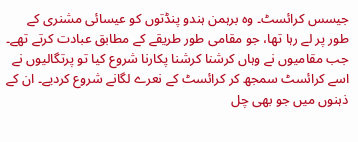جیسس کرائسٹ۔ وہ برہمن ہندو پنڈتوں کو عیسائی مشنری کے طور پر لے رہا تھا، جو مقامی طور طریقے کے مطابق عبادت کرتے تھے۔ جب مقامیوں نے وہاں کرشنا کرشنا پکارنا شروع کیا تو پرتگالیوں نے اسے کرائسٹ سمجھ کر کرائسٹ کے نعرے لگانے شروع کردیے۔ ان کے ذہنوں میں جو بھی چل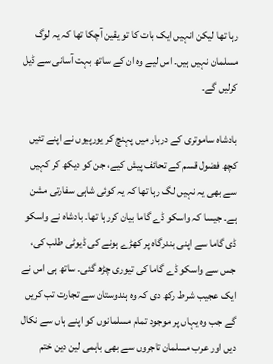رہا تھا لیکن انہیں ایک بات کا تو یقین آچکا تھا کہ یہ لوگ مسلمان نہیں ہیں۔ اس لیے وہ ان کے ساتھ بہت آسانی سے ڈیل کرلیں گے۔

بادشاہ ساموتری کے دربار میں پہنچ کر یورپیوں نے اپنے تئیں کچھ فضول قسم کے تحائف پیش کیے، جن کو دیکھ کر کہیں سے بھی یہ نہیں لگ رہا تھا کہ یہ کوئی شاہی سفارتی مشن ہے۔ جیسا کہ واسکو ڈے گاما بیان کررہا تھا۔ بادشاہ نے واسکو ڈی گاما سے اپنی بندرگاہ پر کھڑے ہونے کی ڈیوٹی طلب کی، جس سے واسکو ڈے گاما کی تیوری چڑھ گئی۔ ساتھ ہی اس نے ایک عجیب شرط رکھ دی کہ وہ ہندوستان سے تجارت تب کریں گے جب وہ یہاں پر موجود تمام مسلمانوں کو اپنے ہاں سے نکال دیں اور عرب مسلمان تاجروں سے بھی باہمی لین دین ختم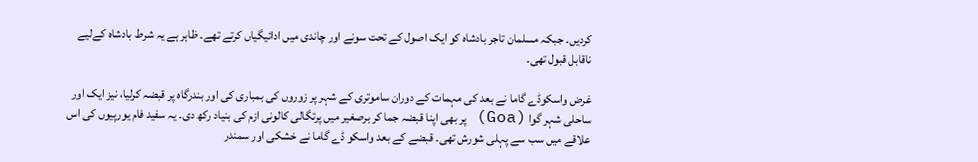کردیں۔ جبکہ مسلمان تاجر بادشاہ کو ایک اصول کے تحت سونے اور چاندی میں ادائیگیاں کرتے تھے۔ ظاہر ہے یہ شرط بادشاہ کےلیے ناقابل قبول تھی۔

غرض واسکوڈے گاما نے بعد کی مہمات کے دوران ساموتری کے شہر پر زوروں کی بمباری کی اور بندرگاہ پر قبضہ کرلیا، نیز ایک اور ساحلی شہر گوا (Goa) پر بھی اپنا قبضہ جما کر برصغیر میں پرتگالی کالونی ازم کی بنیاد رکھ دی۔ یہ سفید فام یورپیوں کی اس علاقے میں سب سے پہلی شورش تھی۔ قبضے کے بعد واسکو ڈے گاما نے خشکی اور سمندر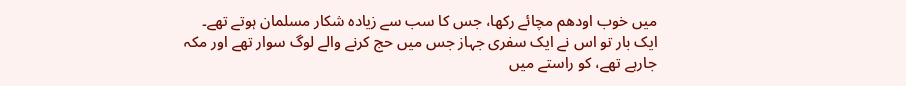میں خوب اودھم مچائے رکھا، جس کا سب سے زیادہ شکار مسلمان ہوتے تھے۔ ایک بار تو اس نے ایک سفری جہاز جس میں حج کرنے والے لوگ سوار تھے اور مکہ جارہے تھے، کو راستے میں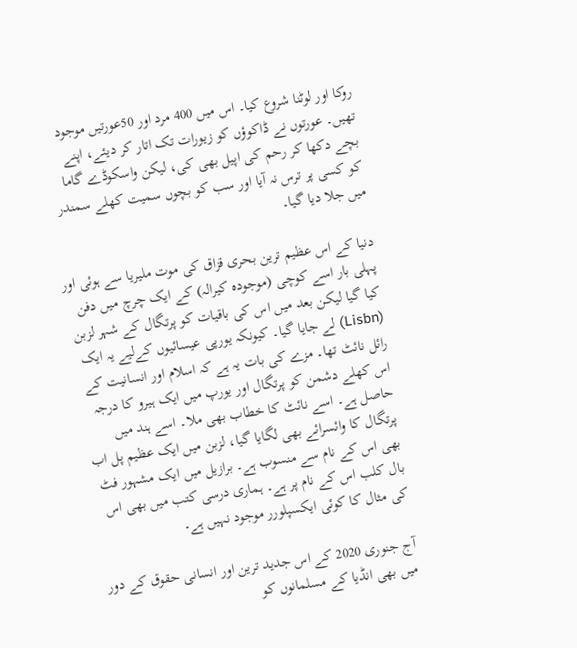روکا اور لوٹنا شروع کیا۔ اس میں 400 مرد اور 50عورتیں موجود تھیں۔ عورتوں نے ڈاکوؤں کو زیورات تک اتار کر دیئے، اپنے بچے دکھا کر رحم کی اپیل بھی کی، لیکن واسکوڈے گاما کو کسی پر ترس نہ آیا اور سب کو بچوں سمیت کھلے سمندر میں جلا دیا گیا۔

دنیا کے اس عظیم ترین بحری قزاق کی موت ملیریا سے ہوئی اور پہلی بار اسے کوچی (موجودہ کیرالہ) کے ایک چرچ میں دفن کیا گیا لیکن بعد میں اس کی باقیات کو پرتگال کے شہر لزبن (Lisbn) لے جایا گیا۔ کیونکہ یورپی عیسائیوں کےلیے یہ ایک رائل نائٹ تھا۔ مزے کی بات یہ ہے کہ اسلام اور انسانیت کے اس کھلے دشمن کو پرتگال اور یورپ میں ایک ہیرو کا درجہ حاصل ہے۔ اسے نائٹ کا خطاب بھی ملا۔ اسے ہند میں پرتگال کا وائسرائے بھی لگایا گیا، لزبن میں ایک عظیم پل اب بھی اس کے نام سے منسوب ہے۔ برازیل میں ایک مشہور فٹ بال کلب اس کے نام پر ہے۔ ہماری درسی کتب میں بھی اس کی مثال کا کوئی ایکسپلورر موجود نہیں ہے۔

آج جنوری 2020 کے اس جدید ترین اور انسانی حقوق کے دور میں بھی انڈیا کے مسلمانوں کو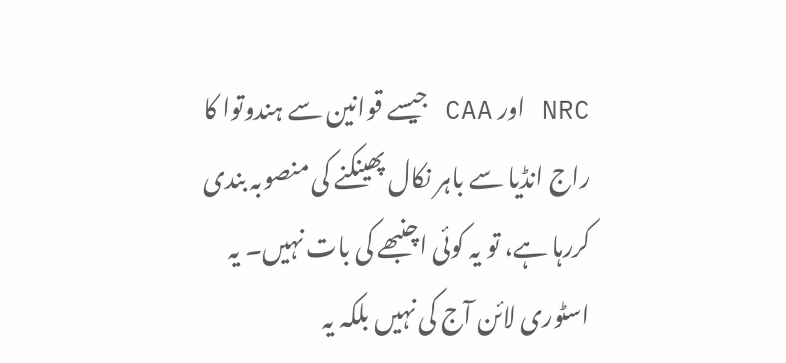NRC اور CAA جیسے قوانین سے ہندوتوا کا راج انڈیا سے باہر نکال پھینکنے کی منصوبہ بندی کررہا ہے، تو یہ کوئی اچنبھے کی بات نہیں۔ یہ اسٹوری لائن آج کی نہیں بلکہ یہ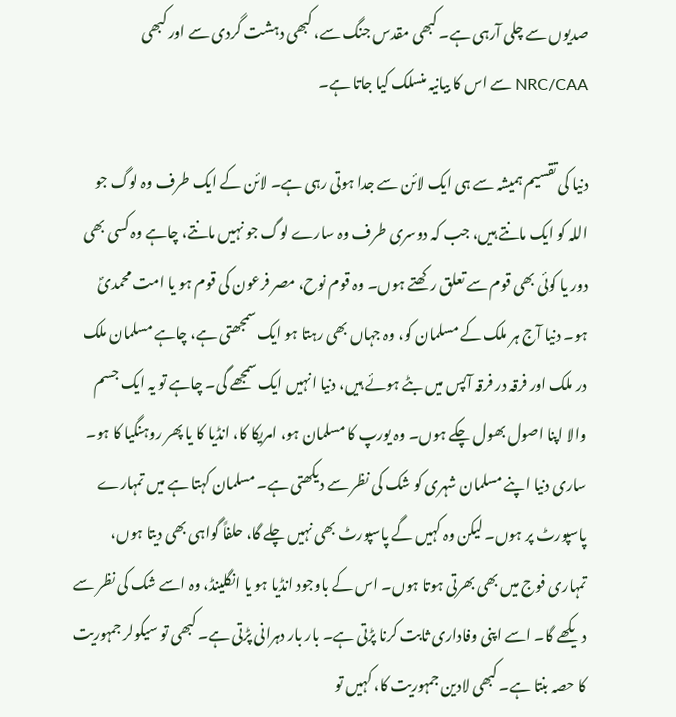صدیوں سے چلی آرہی ہے۔ کبھی مقدس جنگ سے، کبھی دہشت گردی سے اور کبھی NRC/CAA سے اس کا بیانیہ منسلک کیا جاتا ہے۔

دنیا کی تقسیم ہمیشہ سے ہی ایک لائن سے جدا ہوتی رہی ہے۔ لائن کے ایک طرف وہ لوگ جو اللہ کو ایک مانتے ہیں، جب کہ دوسری طرف وہ سارے لوگ جو نہیں مانتے، چاہے وہ کسی بھی دور یا کوئی بھی قوم سے تعلق رکھتے ہوں۔ وہ قوم نوح، مصر فرعون کی قوم ہو یا امت محمدیؐ ہو۔ دنیا آج ہر ملک کے مسلمان کو، وہ جہاں بھی رہتا ہو ایک سمجھتی ہے، چاہے مسلمان ملک در ملک اور فرقہ در فرقہ آپس میں بٹے ہوئے ہیں، دنیا انہیں ایک سمجھے گی۔ چاہے تو یہ ایک جسم والا اپنا اصول بھول چکے ہوں۔ وہ یورپ کا مسلمان ہو، امریکا کا، انڈیا کا یا پھر روہنگیا کا ہو۔ ساری دنیا اپنے مسلمان شہری کو شک کی نظر سے دیکھتی ہے۔ مسلمان کہتا ہے میں تمہارے پاسپورٹ پر ہوں۔ لیکن وہ کہیں گے پاسپورٹ بھی نہیں چلے گا، حلفاً گواہی بھی دیتا ہوں، تمہاری فوج میں بھی بھرتی ہوتا ہوں۔ اس کے باوجود انڈیا ہو یا انگلینڈ، وہ اسے شک کی نظر سے دیکھے گا۔ اسے اپنی وفاداری ثابت کرنا پڑتی ہے۔ بار بار دہرانی پڑتی ہے۔ کبھی تو سیکولر جمہوریت کا حصہ بنتا ہے۔ کبھی لادین جمہوریت کا، کہیں تو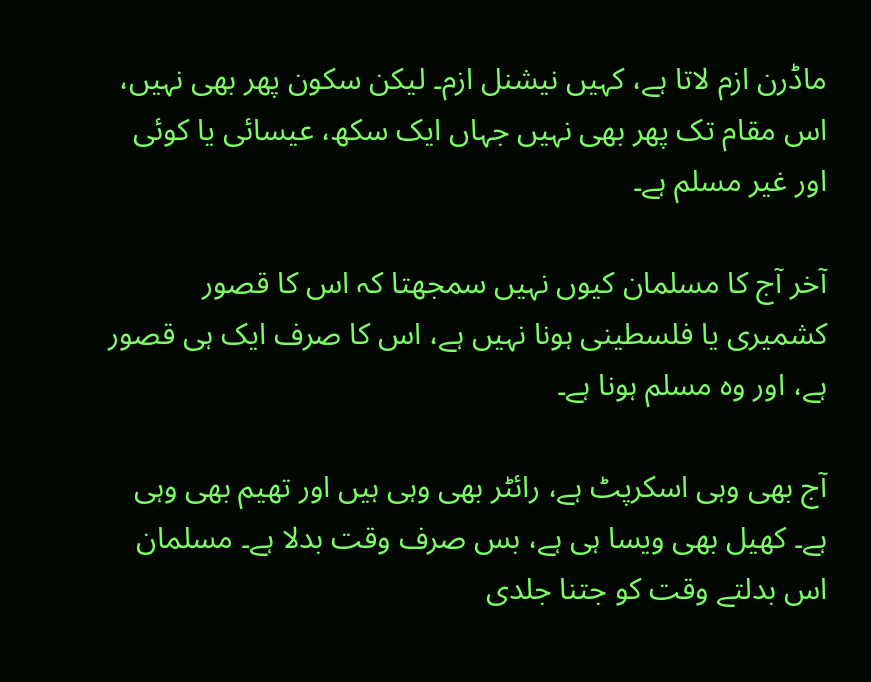ماڈرن ازم لاتا ہے، کہیں نیشنل ازم۔ لیکن سکون پھر بھی نہیں، اس مقام تک پھر بھی نہیں جہاں ایک سکھ، عیسائی یا کوئی اور غیر مسلم ہے۔

آخر آج کا مسلمان کیوں نہیں سمجھتا کہ اس کا قصور کشمیری یا فلسطینی ہونا نہیں ہے، اس کا صرف ایک ہی قصور ہے، اور وہ مسلم ہونا ہے۔

آج بھی وہی اسکرپٹ ہے، رائٹر بھی وہی ہیں اور تھیم بھی وہی ہے۔ کھیل بھی ویسا ہی ہے، بس صرف وقت بدلا ہے۔ مسلمان اس بدلتے وقت کو جتنا جلدی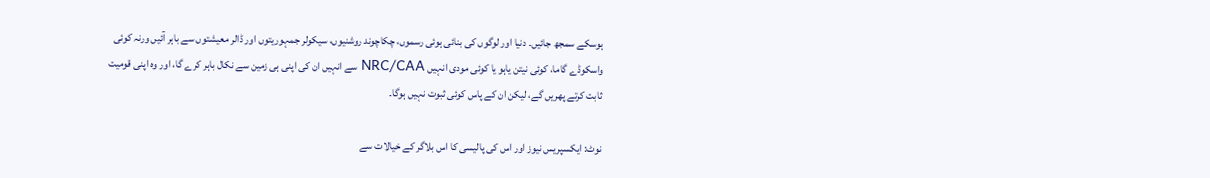ہوسکے سمجھ جائیں۔ دنیا اور لوگوں کی بنائی ہوئی رسموں، چکاچوند روشنیوں، سیکولر جمہوریتوں اور ڈالر معیشتوں سے باہر آئیں ورنہ کوئی واسکوڈے گاما، کوئی نیتن یاہو یا کوئی مودی انہیں NRC/CAA سے انہیں ان کی اپنی ہی زمین سے نکال باہر کرے گا، اور وہ اپنی قومیت ثابت کرتے پھریں گے، لیکن ان کے پاس کوئی ثبوت نہیں ہوگا۔

نوٹ: ایکسپریس نیوز اور اس کی پالیسی کا اس بلاگر کے خیالات سے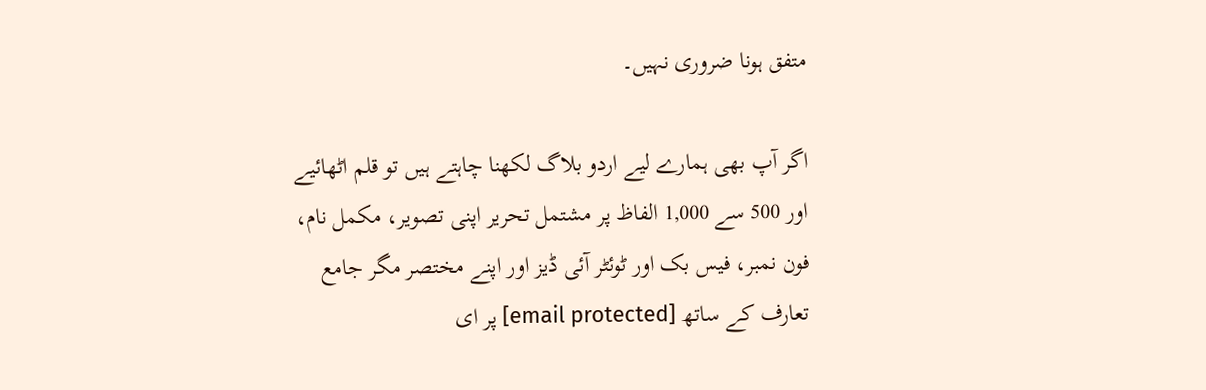متفق ہونا ضروری نہیں۔

اگر آپ بھی ہمارے لیے اردو بلاگ لکھنا چاہتے ہیں تو قلم اٹھائیے اور 500 سے 1,000 الفاظ پر مشتمل تحریر اپنی تصویر، مکمل نام، فون نمبر، فیس بک اور ٹوئٹر آئی ڈیز اور اپنے مختصر مگر جامع تعارف کے ساتھ [email protected] پر ای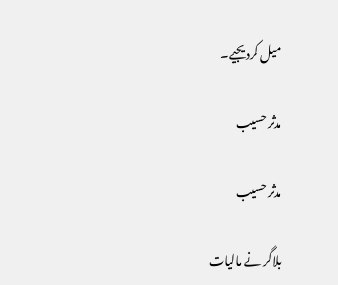میل کردیجیے۔

مدثر حسیب

مدثر حسیب

بلاگر نے مالیات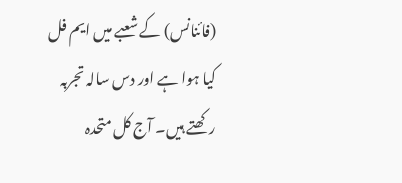(فائنانس) کے شعبے میں ایم فل کیا ہوا ہے اور دس سالہ تجربہ رکھتے ہیں۔ آج کل متحدہ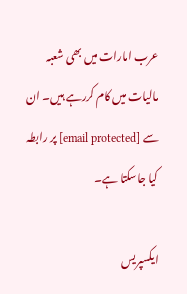عرب امارات میں بھی شعبہ مالیات میں کام کررہے ہیں۔ ان سے [email protected] پر رابطہ کیا جاسکتا ہے۔

ایکسپریس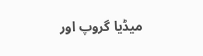میڈیا گروپ اور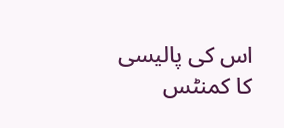اس کی پالیسی کا کمنٹس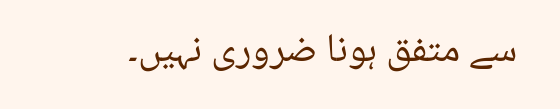سے متفق ہونا ضروری نہیں۔